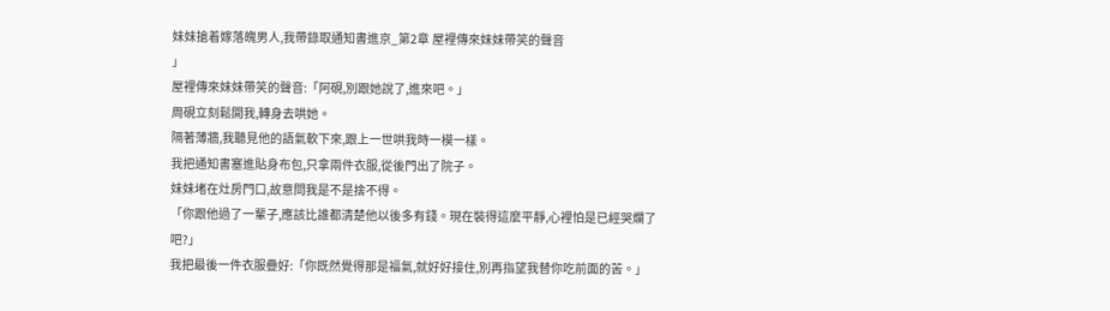妹妹搶着嫁落魄男人,我帶錄取通知書進京_第2章 屋裡傳來妹妹帶笑的聲音
」
屋裡傳來妹妹帶笑的聲音:「阿硯,別跟她說了,進來吧。」
周硯立刻鬆開我,轉身去哄她。
隔著薄牆,我聽見他的語氣軟下來,跟上一世哄我時一模一樣。
我把通知書塞進貼身布包,只拿兩件衣服,從後門出了院子。
妹妹堵在灶房門口,故意問我是不是捨不得。
「你跟他過了一輩子,應該比誰都清楚他以後多有錢。現在裝得這麼平靜,心裡怕是已經哭爛了吧?」
我把最後一件衣服疊好:「你既然覺得那是福氣,就好好接住,別再指望我替你吃前面的苦。」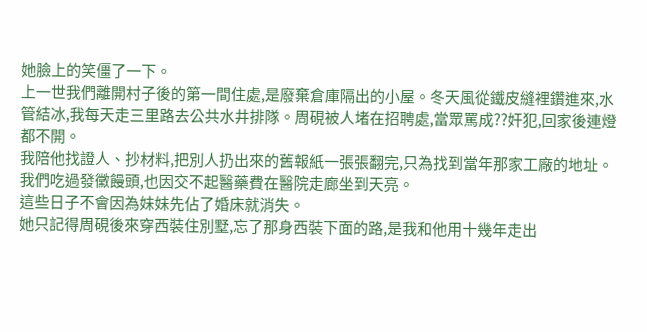她臉上的笑僵了一下。
上一世我們離開村子後的第一間住處,是廢棄倉庫隔出的小屋。冬天風從鐵皮縫裡鑽進來,水管結冰,我每天走三里路去公共水井排隊。周硯被人堵在招聘處,當眾罵成??奸犯,回家後連燈都不開。
我陪他找證人、抄材料,把別人扔出來的舊報紙一張張翻完,只為找到當年那家工廠的地址。我們吃過發黴饅頭,也因交不起醫藥費在醫院走廊坐到天亮。
這些日子不會因為妹妹先佔了婚床就消失。
她只記得周硯後來穿西裝住別墅,忘了那身西裝下面的路,是我和他用十幾年走出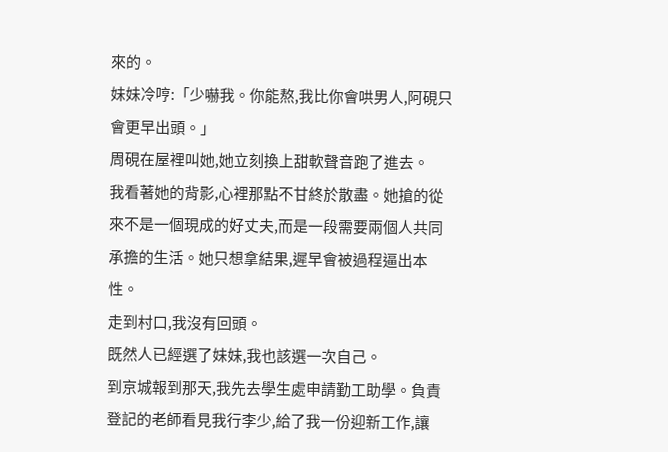來的。
妹妹冷哼:「少嚇我。你能熬,我比你會哄男人,阿硯只會更早出頭。」
周硯在屋裡叫她,她立刻換上甜軟聲音跑了進去。
我看著她的背影,心裡那點不甘終於散盡。她搶的從來不是一個現成的好丈夫,而是一段需要兩個人共同承擔的生活。她只想拿結果,遲早會被過程逼出本性。
走到村口,我沒有回頭。
既然人已經選了妹妹,我也該選一次自己。
到京城報到那天,我先去學生處申請勤工助學。負責登記的老師看見我行李少,給了我一份迎新工作,讓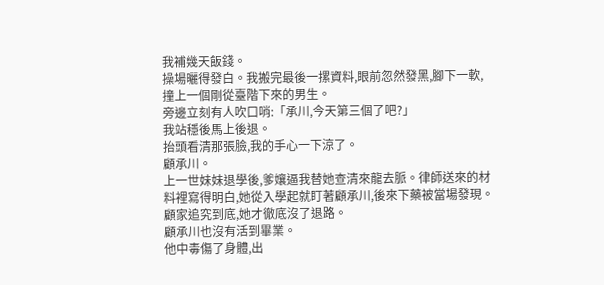我補幾天飯錢。
操場曬得發白。我搬完最後一摞資料,眼前忽然發黑,腳下一軟,撞上一個剛從臺階下來的男生。
旁邊立刻有人吹口哨:「承川,今天第三個了吧?」
我站穩後馬上後退。
抬頭看清那張臉,我的手心一下涼了。
顧承川。
上一世妹妹退學後,爹孃逼我替她查清來龍去脈。律師送來的材料裡寫得明白,她從入學起就盯著顧承川,後來下藥被當場發現。顧家追究到底,她才徹底沒了退路。
顧承川也沒有活到畢業。
他中毒傷了身體,出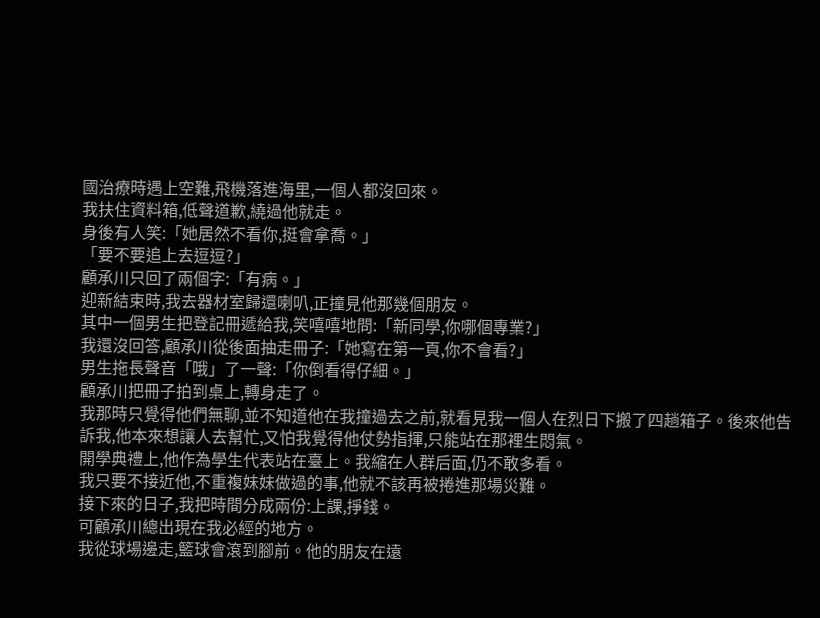國治療時遇上空難,飛機落進海里,一個人都沒回來。
我扶住資料箱,低聲道歉,繞過他就走。
身後有人笑:「她居然不看你,挺會拿喬。」
「要不要追上去逗逗?」
顧承川只回了兩個字:「有病。」
迎新結束時,我去器材室歸還喇叭,正撞見他那幾個朋友。
其中一個男生把登記冊遞給我,笑嘻嘻地問:「新同學,你哪個專業?」
我還沒回答,顧承川從後面抽走冊子:「她寫在第一頁,你不會看?」
男生拖長聲音「哦」了一聲:「你倒看得仔細。」
顧承川把冊子拍到桌上,轉身走了。
我那時只覺得他們無聊,並不知道他在我撞過去之前,就看見我一個人在烈日下搬了四趟箱子。後來他告訴我,他本來想讓人去幫忙,又怕我覺得他仗勢指揮,只能站在那裡生悶氣。
開學典禮上,他作為學生代表站在臺上。我縮在人群后面,仍不敢多看。
我只要不接近他,不重複妹妹做過的事,他就不該再被捲進那場災難。
接下來的日子,我把時間分成兩份:上課,掙錢。
可顧承川總出現在我必經的地方。
我從球場邊走,籃球會滾到腳前。他的朋友在遠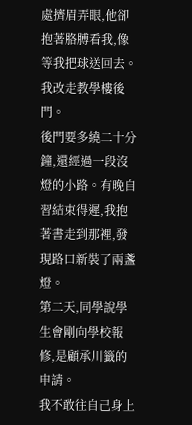處擠眉弄眼,他卻抱著胳膊看我,像等我把球送回去。
我改走教學樓後門。
後門要多繞二十分鐘,還經過一段沒燈的小路。有晚自習結束得遲,我抱著書走到那裡,發現路口新裝了兩盞燈。
第二天,同學說學生會剛向學校報修,是顧承川籤的申請。
我不敢往自己身上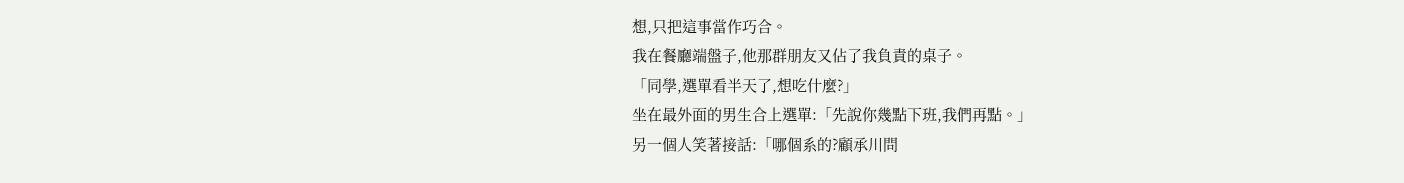想,只把這事當作巧合。
我在餐廳端盤子,他那群朋友又佔了我負責的桌子。
「同學,選單看半天了,想吃什麼?」
坐在最外面的男生合上選單:「先說你幾點下班,我們再點。」
另一個人笑著接話:「哪個系的?顧承川問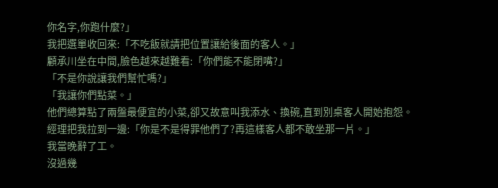你名字,你跑什麼?」
我把選單收回來:「不吃飯就請把位置讓給後面的客人。」
顧承川坐在中間,臉色越來越難看:「你們能不能閉嘴?」
「不是你說讓我們幫忙嗎?」
「我讓你們點菜。」
他們總算點了兩盤最便宜的小菜,卻又故意叫我添水、換碗,直到別桌客人開始抱怨。
經理把我拉到一邊:「你是不是得罪他們了?再這樣客人都不敢坐那一片。」
我當晚辭了工。
沒過幾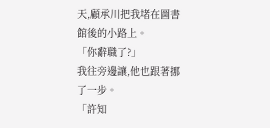天,顧承川把我堵在圖書館後的小路上。
「你辭職了?」
我往旁邊讓,他也跟著挪了一步。
「許知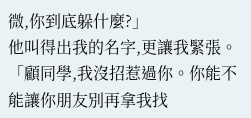微,你到底躲什麼?」
他叫得出我的名字,更讓我緊張。
「顧同學,我沒招惹過你。你能不能讓你朋友別再拿我找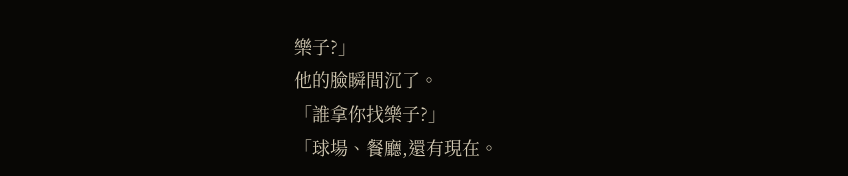樂子?」
他的臉瞬間沉了。
「誰拿你找樂子?」
「球場、餐廳,還有現在。